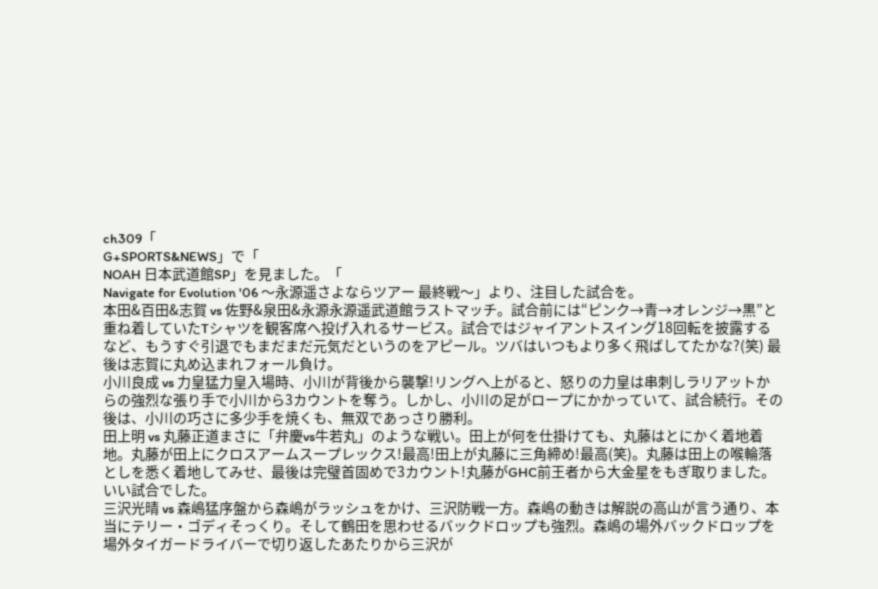ch309「
G+SPORTS&NEWS」で「
NOAH 日本武道館SP」を見ました。「
Navigate for Evolution '06 〜永源遥さよならツアー 最終戦〜」より、注目した試合を。
本田&百田&志賀 vs 佐野&泉田&永源永源遥武道館ラストマッチ。試合前には“ピンク→青→オレンジ→黒”と重ね着していたTシャツを観客席へ投げ入れるサービス。試合ではジャイアントスイング18回転を披露するなど、もうすぐ引退でもまだまだ元気だというのをアピール。ツバはいつもより多く飛ばしてたかな?(笑) 最後は志賀に丸め込まれフォール負け。
小川良成 vs 力皇猛力皇入場時、小川が背後から襲撃!リングへ上がると、怒りの力皇は串刺しラリアットからの強烈な張り手で小川から3カウントを奪う。しかし、小川の足がロープにかかっていて、試合続行。その後は、小川の巧さに多少手を焼くも、無双であっさり勝利。
田上明 vs 丸藤正道まさに「弁慶vs牛若丸」のような戦い。田上が何を仕掛けても、丸藤はとにかく着地着地。丸藤が田上にクロスアームスープレックス!最高!田上が丸藤に三角締め!最高(笑)。丸藤は田上の喉輪落としを悉く着地してみせ、最後は完璧首固めで3カウント!丸藤がGHC前王者から大金星をもぎ取りました。いい試合でした。
三沢光晴 vs 森嶋猛序盤から森嶋がラッシュをかけ、三沢防戦一方。森嶋の動きは解説の高山が言う通り、本当にテリー・ゴディそっくり。そして鶴田を思わせるバックドロップも強烈。森嶋の場外バックドロップを場外タイガードライバーで切り返したあたりから三沢が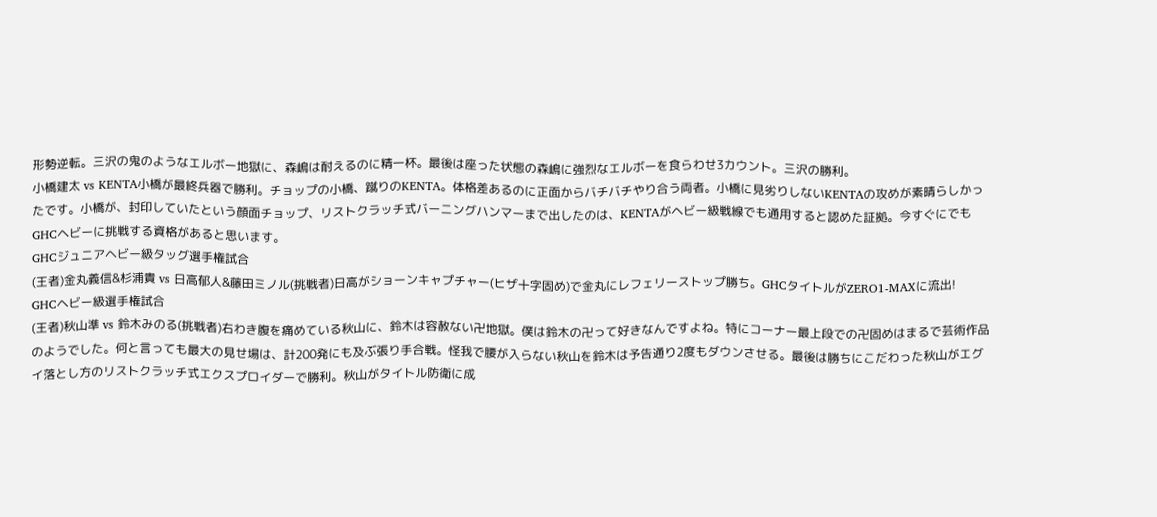形勢逆転。三沢の鬼のようなエルボー地獄に、森嶋は耐えるのに精一杯。最後は座った状態の森嶋に強烈なエルボーを食らわせ3カウント。三沢の勝利。
小橋建太 vs KENTA小橋が最終兵器で勝利。チョップの小橋、蹴りのKENTA。体格差あるのに正面からバチバチやり合う両者。小橋に見劣りしないKENTAの攻めが素晴らしかったです。小橋が、封印していたという顔面チョップ、リストクラッチ式バーニングハンマーまで出したのは、KENTAがヘビー級戦線でも通用すると認めた証拠。今すぐにでもGHCヘビーに挑戦する資格があると思います。
GHCジュニアヘビー級タッグ選手権試合
(王者)金丸義信&杉浦貴 vs 日高郁人&藤田ミノル(挑戦者)日高がショーンキャプチャー(ヒザ十字固め)で金丸にレフェリーストップ勝ち。GHCタイトルがZERO1-MAXに流出!
GHCヘビー級選手権試合
(王者)秋山準 vs 鈴木みのる(挑戦者)右わき腹を痛めている秋山に、鈴木は容赦ない卍地獄。僕は鈴木の卍って好きなんですよね。特にコーナー最上段での卍固めはまるで芸術作品のようでした。何と言っても最大の見せ場は、計200発にも及ぶ張り手合戦。怪我で腰が入らない秋山を鈴木は予告通り2度もダウンさせる。最後は勝ちにこだわった秋山がエグイ落とし方のリストクラッチ式エクスプロイダーで勝利。秋山がタイトル防衛に成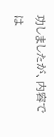功しましたが、内容では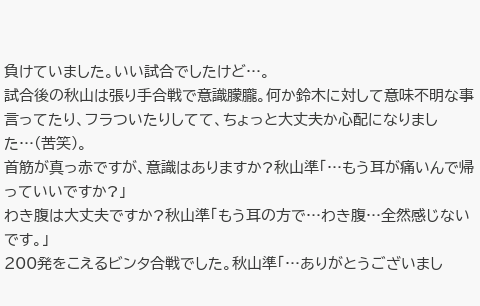負けていました。いい試合でしたけど…。
試合後の秋山は張り手合戦で意識朦朧。何か鈴木に対して意味不明な事言ってたり、フラついたりしてて、ちょっと大丈夫か心配になりました…(苦笑)。
首筋が真っ赤ですが、意識はありますか?秋山準「…もう耳が痛いんで帰っていいですか?」
わき腹は大丈夫ですか?秋山準「もう耳の方で…わき腹…全然感じないです。」
200発をこえるビンタ合戦でした。秋山準「…ありがとうございまし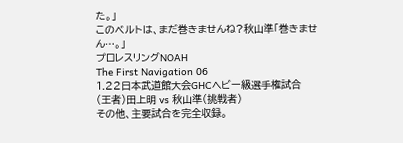た。」
このベルトは、まだ巻きませんね?秋山準「巻きません…。」
プロレスリングNOAH
The First Navigation 06
1.22日本武道館大会GHCヘビー級選手権試合
(王者)田上明 vs 秋山準(挑戦者)
その他、主要試合を完全収録。